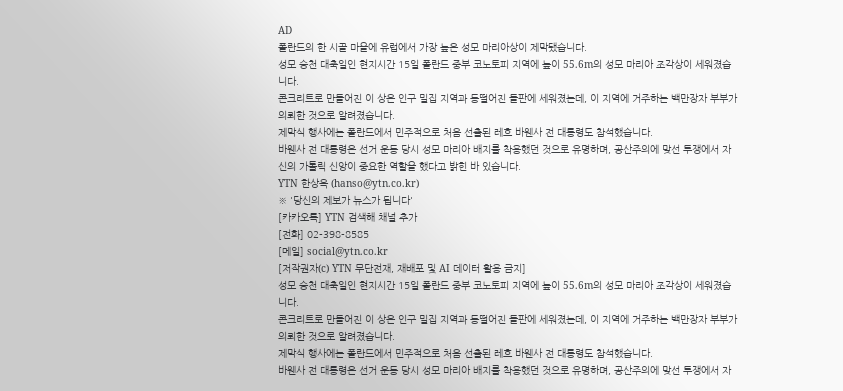AD
폴란드의 한 시골 마을에 유럽에서 가장 높은 성모 마리아상이 제막됐습니다.
성모 승천 대축일인 현지시간 15일 폴란드 중부 코노토피 지역에 높이 55.6m의 성모 마리아 조각상이 세워졌습니다.
콘크리트로 만들어진 이 상은 인구 밀집 지역과 동떨어진 들판에 세워졌는데, 이 지역에 거주하는 백만장자 부부가 의뢰한 것으로 알려졌습니다.
제막식 행사에는 폴란드에서 민주적으로 처음 선출된 레흐 바웬사 전 대통령도 참석했습니다.
바웬사 전 대통령은 선거 운동 당시 성모 마리아 배지를 착용했던 것으로 유명하며, 공산주의에 맞선 투쟁에서 자신의 가톨릭 신앙이 중요한 역할을 했다고 밝힌 바 있습니다.
YTN 한상옥 (hanso@ytn.co.kr)
※ '당신의 제보가 뉴스가 됩니다'
[카카오톡] YTN 검색해 채널 추가
[전화] 02-398-8585
[메일] social@ytn.co.kr
[저작권자(c) YTN 무단전재, 재배포 및 AI 데이터 활용 금지]
성모 승천 대축일인 현지시간 15일 폴란드 중부 코노토피 지역에 높이 55.6m의 성모 마리아 조각상이 세워졌습니다.
콘크리트로 만들어진 이 상은 인구 밀집 지역과 동떨어진 들판에 세워졌는데, 이 지역에 거주하는 백만장자 부부가 의뢰한 것으로 알려졌습니다.
제막식 행사에는 폴란드에서 민주적으로 처음 선출된 레흐 바웬사 전 대통령도 참석했습니다.
바웬사 전 대통령은 선거 운동 당시 성모 마리아 배지를 착용했던 것으로 유명하며, 공산주의에 맞선 투쟁에서 자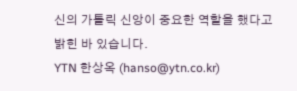신의 가톨릭 신앙이 중요한 역할을 했다고 밝힌 바 있습니다.
YTN 한상옥 (hanso@ytn.co.kr)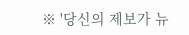※ '당신의 제보가 뉴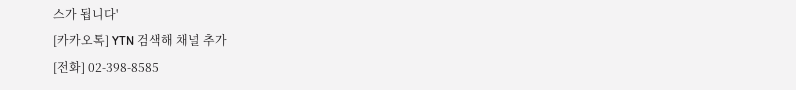스가 됩니다'
[카카오톡] YTN 검색해 채널 추가
[전화] 02-398-8585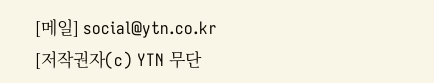[메일] social@ytn.co.kr
[저작권자(c) YTN 무단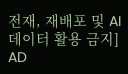전재, 재배포 및 AI 데이터 활용 금지]
AD